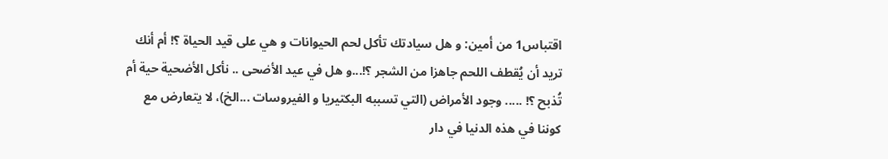اقتباس1 من أمين: و هل سيادتك تأكل لحم الحيوانات و هي على قيد الحياة ؟! أم أنك تريد أن يُقطف اللحم جاهزا من الشجر ؟!...و هل في عيد الأضحى .. نأكل الأضحية حية أم تُذبح ؟! ..... وجود الأمراض (التي تسببه البكتيريا و الفيروسات ...الخ)، لا يتعارض مع كوننا في هذه الدنيا في دار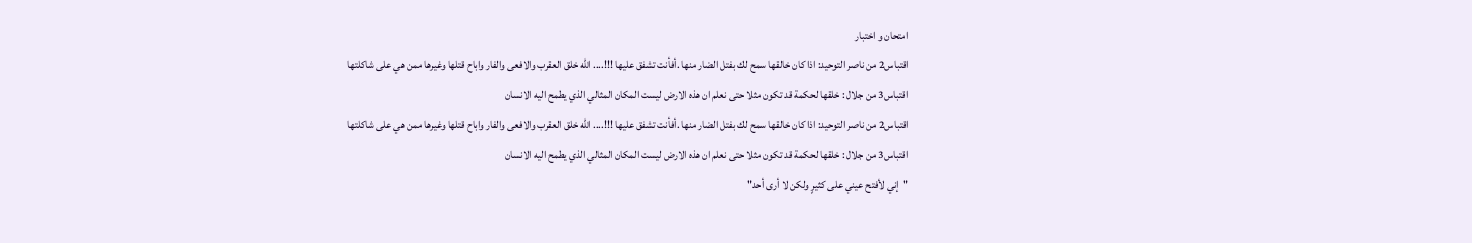امتحان و اختبار
اقتباس2 من ناصر التوحيد: اذا كان خالقها سمح لك بفتل الضار منها .أفأنت تشفق عليها !!!.... الله خلق العقرب والافعى والفار واباح قتلها وغيرها ممن هي على شاكلتها
اقتباس3 من جلال : خلقها لحكمة قد تكون مثلا حتى نعلم ان هذه الارض ليست المكان المثالي الذي يطمح اليه الانسان
اقتباس2 من ناصر التوحيد: اذا كان خالقها سمح لك بفتل الضار منها .أفأنت تشفق عليها !!!.... الله خلق العقرب والافعى والفار واباح قتلها وغيرها ممن هي على شاكلتها
اقتباس3 من جلال : خلقها لحكمة قد تكون مثلا حتى نعلم ان هذه الارض ليست المكان المثالي الذي يطمح اليه الانسان
"إني لأفتح عيني على كثيرٍ ولكن لا أرى أحد"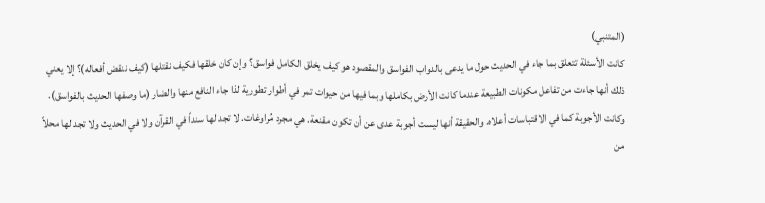(المتنبي)
كانت الأسئلة تتعلق بما جاء في الحديث حول ما يدعى بالدواب الفواسق والمقصود هو كيف يخلق الكامل فواسق؟ وإن كان خلقها فكيف نقتلها (كيف ننقض أفعاله)؟ إلا يعني ذلك أنها جاءت من تفاعل مكونات الطبيعة عندما كانت الأرض بكاملها وبما فيها من حيوات تمر في أطوار تطورية لذا جاء النافع منها والضار (ما وصفها الحديث بالفواسق).
وكانت الأجوبة كما في الاقتباسات أعلاه. والحقيقة أنها ليست أجوبة عدى عن أن تكون مقنعة. هي مجرد مُراوغات. لا تجد لها سنداً في القرآن ولا في الحديث ولا تجد لها محلاً من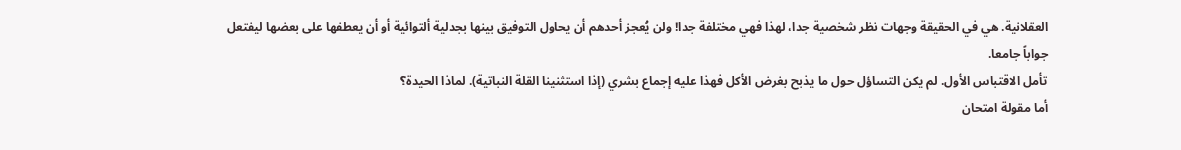العقلانية. هي في الحقيقة وجهات نظر شخصية جدا، لهذا فهي مختلفة جدا! ولن يُعجز أحدهم أن يحاول التوفيق بينها بجدلية ألتوائية أو أن يعطفها على بعضها ليفتعل جواباً جامعا.
تأمل الاقتباس الأول. لم يكن التساؤل حول ما يذبح بغرض الأكل فهذا عليه إجماع بشري (إذا استثنينا القلة النباتية). لماذا الحيدة؟
أما مقولة امتحان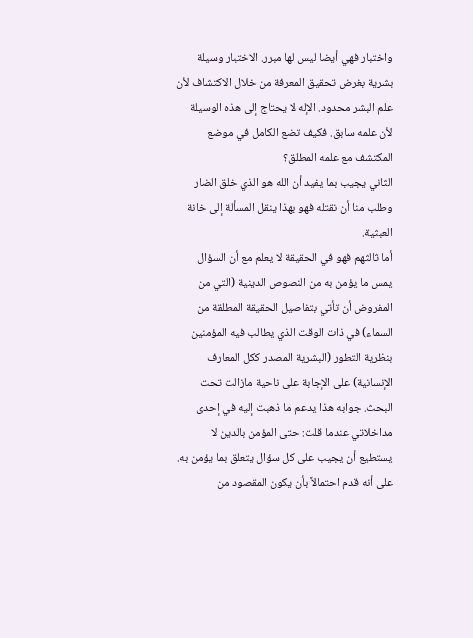واختبار فهي أيضا ليس لها مبرر. الاختبار وسيلة بشرية بغرض تحقيق المعرفة من خلال الاكتشاف لأن علم البشر محدود. الإله لا يحتاج إلى هذه الوسيلة لأن علمه سابق. فكيف تضع الكامل في موضع المكتشف مع علمه المطلق؟
الثاني يجيب بما يفيد أن الله هو الذي خلق الضار وطلب منا أن نقتله فهو بهذا ينقل المسألة إلى خانة العبثية.
أما ثالثهم فهو في الحقيقة لا يعلم مع أن السؤال يمس ما يؤمن به من النصوص الدينية (التي من المفروض أن تأتي بتفاصيل الحقيقة المطلقة من السماء) في ذات الوقت الذي يطالب فيه المؤمنين بنظرية التطور (البشرية المصدر ككل المعارف الإنسانية) على الإجابة على ناحية مازالت تحت البحث. جوابه هذا يدعم ما ذهبت إليه في إحدى مداخلاتي عندما قلت: حتى المؤمن بالدين لا يستطيع أن يجيب على كل سؤال يتعلق بما يؤمن به. على أنه قدم احتمالاً بأن يكون المقصود من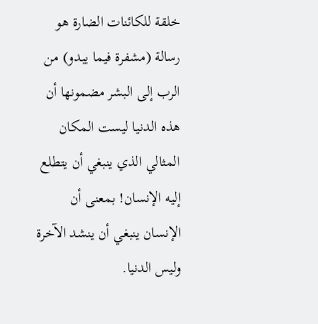خلقة للكائنات الضارة هو رسالة (مشفرة فيما يبدو) من الرب إلى البشر مضمونها أن هذه الدنيا ليست المكان المثالي الذي ينبغي أن يتطلع إليه الإنسان! بمعنى أن الإنسان ينبغي أن ينشد الآخرة وليس الدنيا.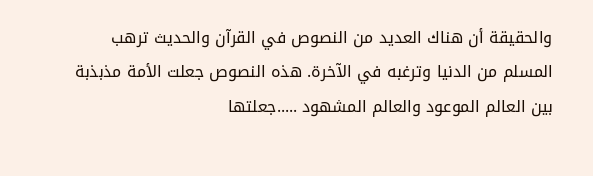والحقيقة أن هناك العديد من النصوص في القرآن والحديث ترهب المسلم من الدنيا وترغبه في الآخرة. هذه النصوص جعلت الأمة مذبذبة بين العالم الموعود والعالم المشهود .....جعلتها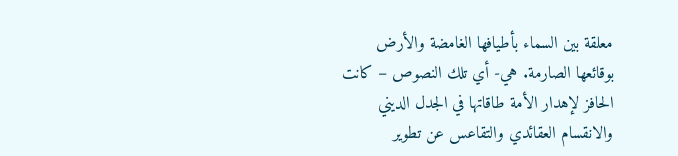معلقة بين السماء بأطيافها الغامضة والأرض بوقائعها الصارمة. هي- أي تلك النصوص – كانت الحافز لإهدار الأمة طاقاتها في الجدل الديني والانقسام العقائدي والتقاعس عن تطوير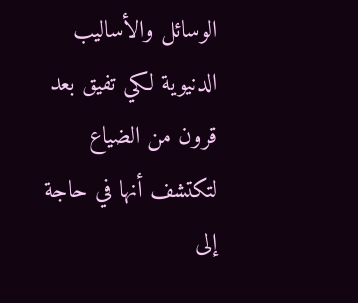الوسائل والأساليب الدنيوية لكي تفيق بعد قرون من الضياع لتكتشف أنها في حاجة إلى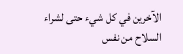الآخرين في كل شيء حتى لشراء السلاح من نفس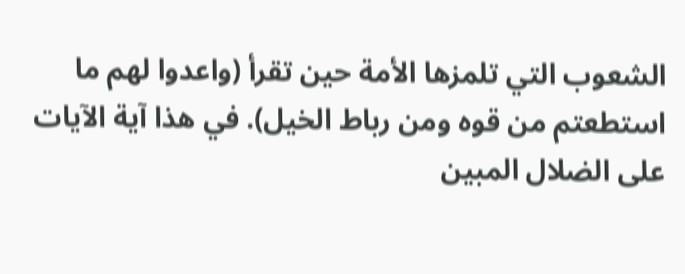الشعوب التي تلمزها الأمة حين تقرأ (واعدوا لهم ما استطعتم من قوه ومن رباط الخيل). في هذا آية الآيات على الضلال المبين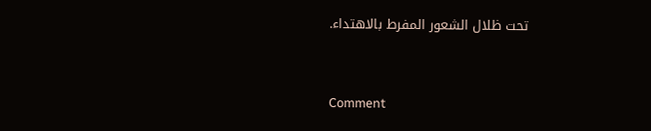تحت ظلال الشعور المفرط بالاهتداء.



Comment